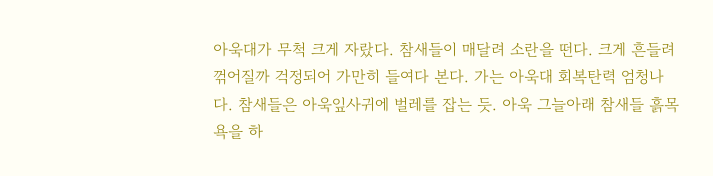아욱대가 무척 크게 자랐다. 참새들이 매달려 소란을 떤다. 크게 흔들려 꺾어질까 걱정되어 가만히 들여다 본다. 가는 아욱대 회복탄력 엄청나다. 참새들은 아욱잎사귀에 벌레를 잡는 듯. 아욱 그늘아래 참새들 흙목욕을 하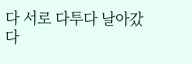다 서로 다투다 날아갔다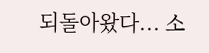되돌아왔다... 소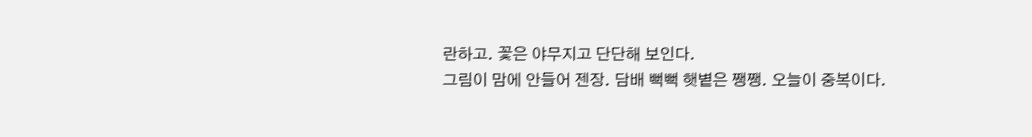란하고. 꽃은 야무지고 단단해 보인다.
그림이 맘에 안들어 젠장. 담배 뻑뻑 햇볕은 쨍쨍. 오늘이 중복이다.